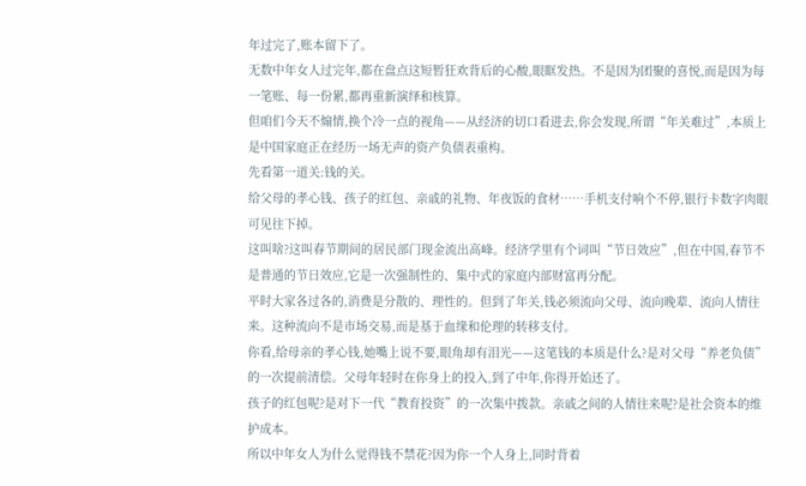年过完了,账本留下了。
无数中年女人过完年,都在盘点这短暂狂欢背后的心酸,眼眶发热。不是因为团聚的喜悦,而是因为每一笔账、每一份累,都再重新演绎和核算。
但咱们今天不煽情,换个冷一点的视角——从经济的切口看进去,你会发现,所谓“年关难过”,本质上是中国家庭正在经历一场无声的资产负债表重构。
先看第一道关:钱的关。
给父母的孝心钱、孩子的红包、亲戚的礼物、年夜饭的食材……手机支付响个不停,银行卡数字肉眼可见往下掉。
这叫啥?这叫春节期间的居民部门现金流出高峰。经济学里有个词叫“节日效应”,但在中国,春节不是普通的节日效应,它是一次强制性的、集中式的家庭内部财富再分配。
平时大家各过各的,消费是分散的、理性的。但到了年关,钱必须流向父母、流向晚辈、流向人情往来。这种流向不是市场交易,而是基于血缘和伦理的转移支付。
你看,给母亲的孝心钱,她嘴上说不要,眼角却有泪光——这笔钱的本质是什么?是对父母“养老负债”的一次提前清偿。父母年轻时在你身上的投入,到了中年,你得开始还了。
孩子的红包呢?是对下一代“教育投资”的一次集中拨款。亲戚之间的人情往来呢?是社会资本的维护成本。
所以中年女人为什么觉得钱不禁花?因为你一个人身上,同时背着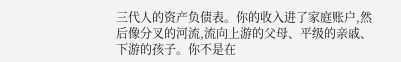三代人的资产负债表。你的收入进了家庭账户,然后像分叉的河流,流向上游的父母、平级的亲戚、下游的孩子。你不是在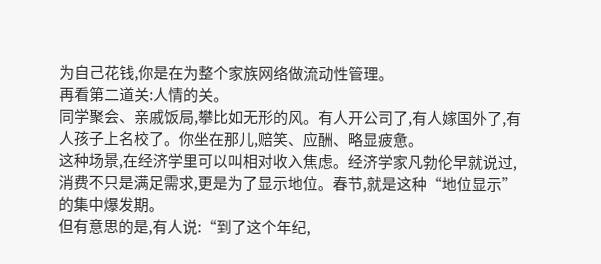为自己花钱,你是在为整个家族网络做流动性管理。
再看第二道关:人情的关。
同学聚会、亲戚饭局,攀比如无形的风。有人开公司了,有人嫁国外了,有人孩子上名校了。你坐在那儿,赔笑、应酬、略显疲惫。
这种场景,在经济学里可以叫相对收入焦虑。经济学家凡勃伦早就说过,消费不只是满足需求,更是为了显示地位。春节,就是这种“地位显示”的集中爆发期。
但有意思的是,有人说:“到了这个年纪,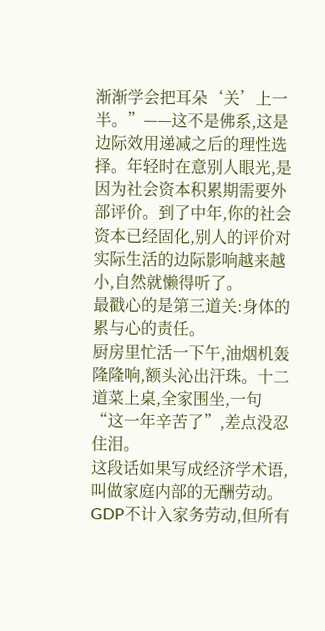渐渐学会把耳朵‘关’上一半。”——这不是佛系,这是边际效用递减之后的理性选择。年轻时在意别人眼光,是因为社会资本积累期需要外部评价。到了中年,你的社会资本已经固化,别人的评价对实际生活的边际影响越来越小,自然就懒得听了。
最戳心的是第三道关:身体的累与心的责任。
厨房里忙活一下午,油烟机轰隆隆响,额头沁出汗珠。十二道菜上桌,全家围坐,一句“这一年辛苦了”,差点没忍住泪。
这段话如果写成经济学术语,叫做家庭内部的无酬劳动。
GDP不计入家务劳动,但所有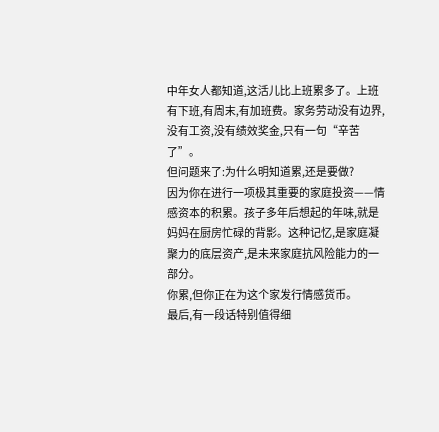中年女人都知道,这活儿比上班累多了。上班有下班,有周末,有加班费。家务劳动没有边界,没有工资,没有绩效奖金,只有一句“辛苦了”。
但问题来了:为什么明知道累,还是要做?
因为你在进行一项极其重要的家庭投资——情感资本的积累。孩子多年后想起的年味,就是妈妈在厨房忙碌的背影。这种记忆,是家庭凝聚力的底层资产,是未来家庭抗风险能力的一部分。
你累,但你正在为这个家发行情感货币。
最后,有一段话特别值得细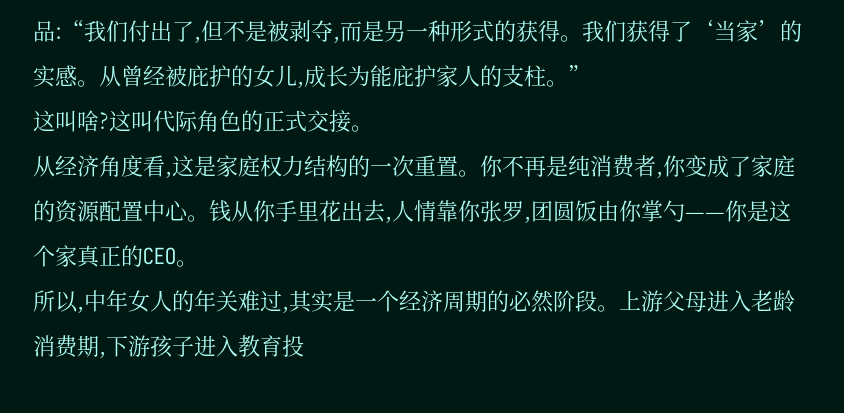品:“我们付出了,但不是被剥夺,而是另一种形式的获得。我们获得了‘当家’的实感。从曾经被庇护的女儿,成长为能庇护家人的支柱。”
这叫啥?这叫代际角色的正式交接。
从经济角度看,这是家庭权力结构的一次重置。你不再是纯消费者,你变成了家庭的资源配置中心。钱从你手里花出去,人情靠你张罗,团圆饭由你掌勺——你是这个家真正的CEO。
所以,中年女人的年关难过,其实是一个经济周期的必然阶段。上游父母进入老龄消费期,下游孩子进入教育投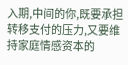入期,中间的你,既要承担转移支付的压力,又要维持家庭情感资本的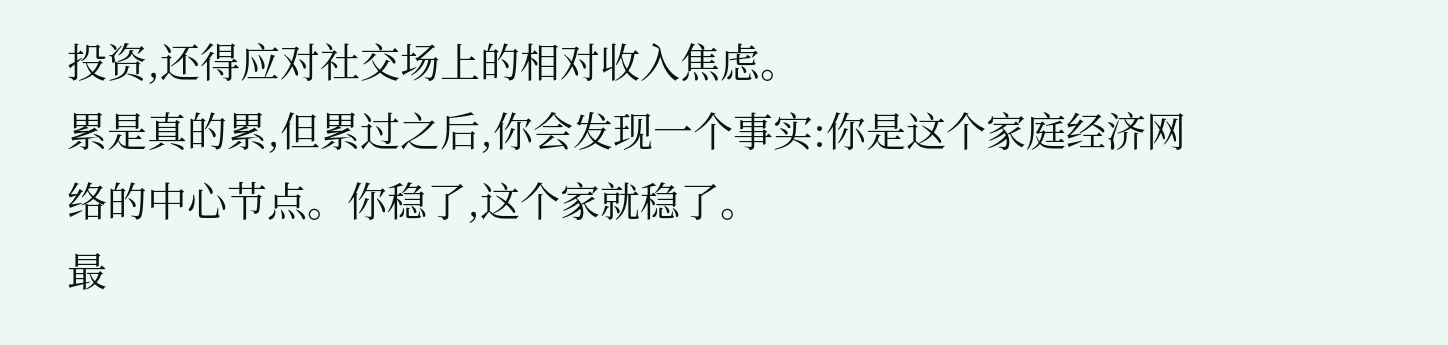投资,还得应对社交场上的相对收入焦虑。
累是真的累,但累过之后,你会发现一个事实:你是这个家庭经济网络的中心节点。你稳了,这个家就稳了。
最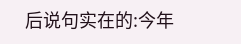后说句实在的:今年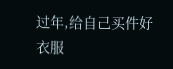过年,给自己买件好衣服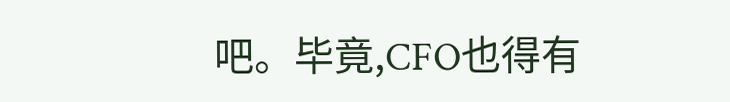吧。毕竟,CFO也得有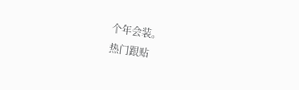个年会装。
热门跟贴